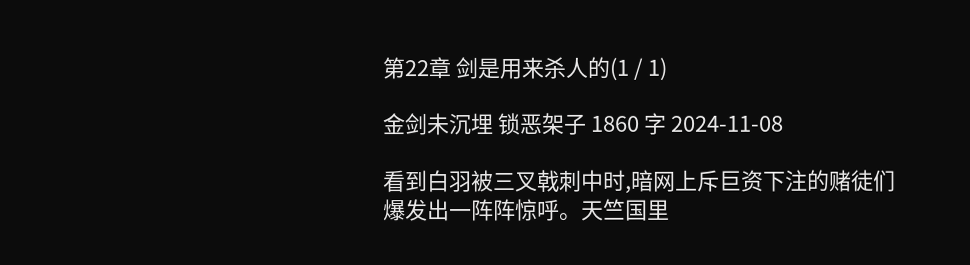第22章 剑是用来杀人的(1 / 1)

金剑未沉埋 锁恶架子 1860 字 2024-11-08

看到白羽被三叉戟刺中时,暗网上斥巨资下注的赌徒们爆发出一阵阵惊呼。天竺国里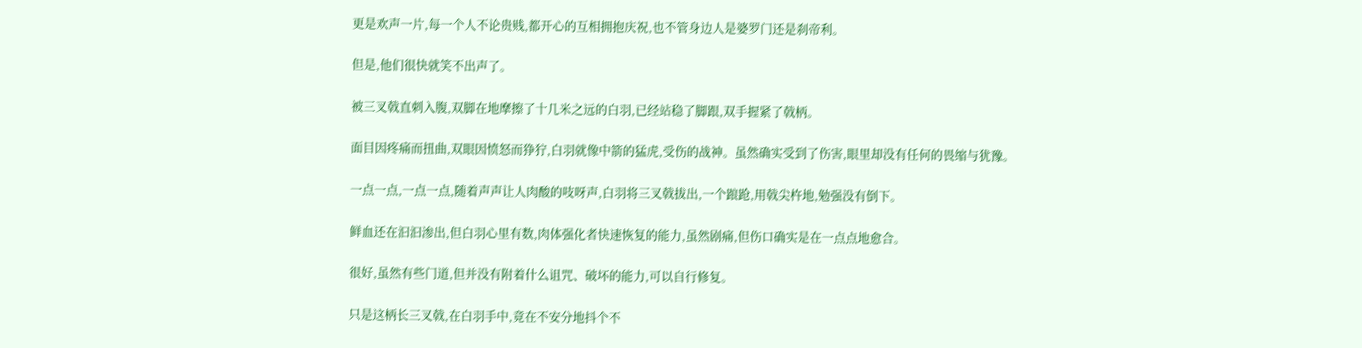更是欢声一片,每一个人不论贵贱,都开心的互相拥抱庆祝,也不管身边人是婆罗门还是刹帝利。

但是,他们很快就笑不出声了。

被三叉戟直刺入腹,双脚在地摩擦了十几米之远的白羽,已经站稳了脚跟,双手握紧了戟柄。

面目因疼痛而扭曲,双眼因愤怒而狰狞,白羽就像中箭的猛虎,受伤的战神。虽然确实受到了伤害,眼里却没有任何的畏缩与犹豫。

一点一点,一点一点,随着声声让人肉酸的吱呀声,白羽将三叉戟拔出,一个踉跄,用戟尖杵地,勉强没有倒下。

鲜血还在汩汩渗出,但白羽心里有数,肉体强化者快速恢复的能力,虽然剧痛,但伤口确实是在一点点地愈合。

很好,虽然有些门道,但并没有附着什么诅咒、破坏的能力,可以自行修复。

只是这柄长三叉戟,在白羽手中,竟在不安分地抖个不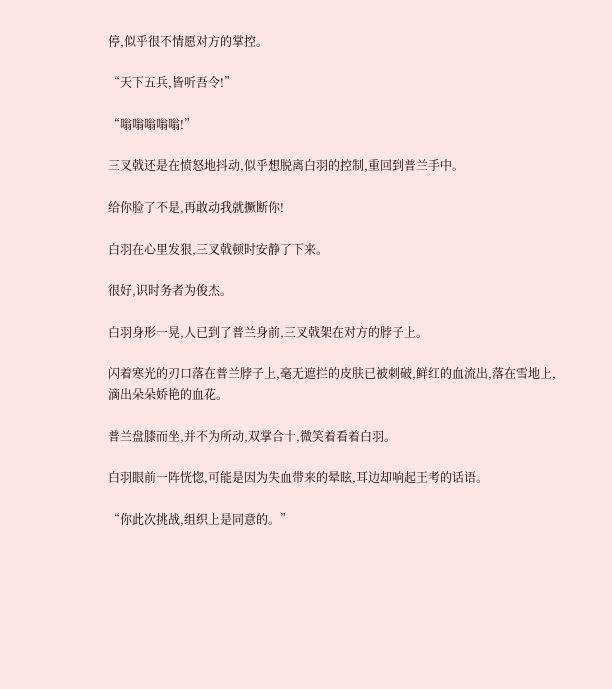停,似乎很不情愿对方的掌控。

“天下五兵,皆听吾令!”

“嗡嗡嗡嗡嗡!”

三叉戟还是在愤怒地抖动,似乎想脱离白羽的控制,重回到普兰手中。

给你脸了不是,再敢动我就撅断你!

白羽在心里发狠,三叉戟顿时安静了下来。

很好,识时务者为俊杰。

白羽身形一晃,人已到了普兰身前,三叉戟架在对方的脖子上。

闪着寒光的刃口落在普兰脖子上,毫无遮拦的皮肤已被刺破,鲜红的血流出,落在雪地上,滴出朵朵娇艳的血花。

普兰盘膝而坐,并不为所动,双掌合十,微笑着看着白羽。

白羽眼前一阵恍惚,可能是因为失血带来的晕眩,耳边却响起王考的话语。

“你此次挑战,组织上是同意的。”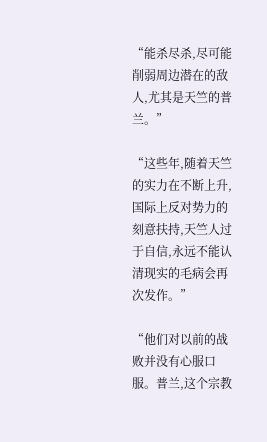“能杀尽杀,尽可能削弱周边潜在的敌人,尤其是天竺的普兰。”

“这些年,随着天竺的实力在不断上升,国际上反对势力的刻意扶持,天竺人过于自信,永远不能认清现实的毛病会再次发作。”

“他们对以前的战败并没有心服口服。普兰,这个宗教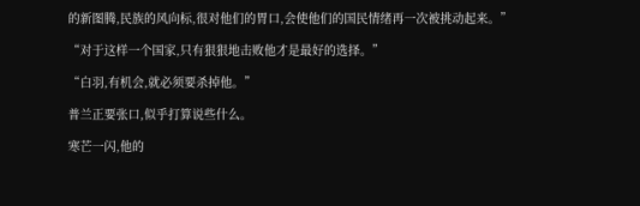的新图腾,民族的风向标,很对他们的胃口,会使他们的国民情绪再一次被挑动起来。”

“对于这样一个国家,只有狠狠地击败他才是最好的选择。”

“白羽,有机会,就必须要杀掉他。”

普兰正要张口,似乎打算说些什么。

寒芒一闪,他的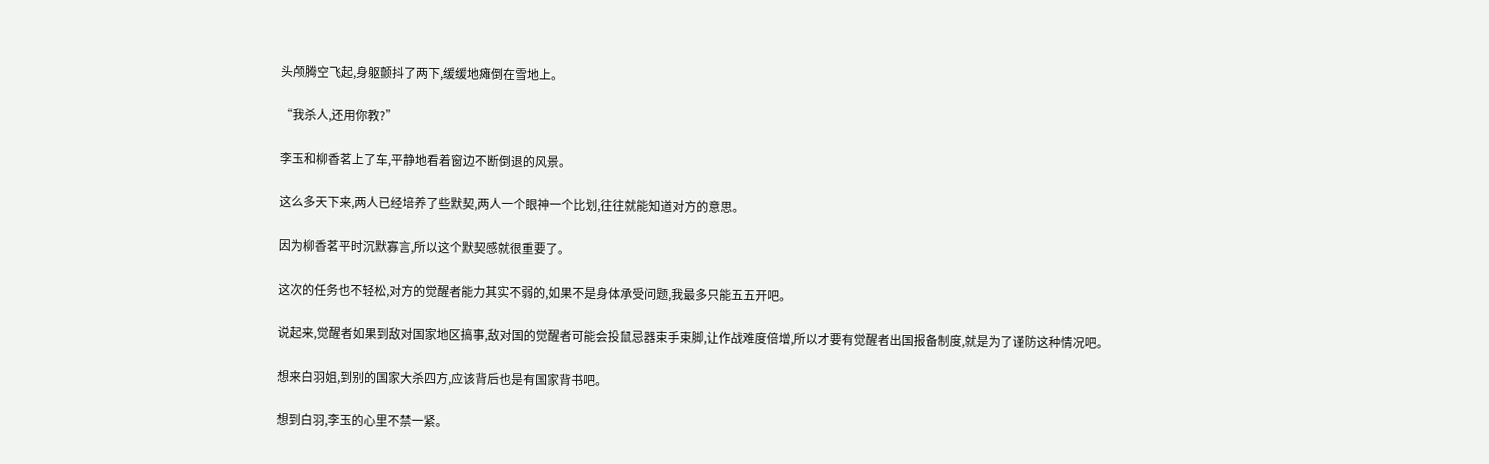头颅腾空飞起,身躯颤抖了两下,缓缓地瘫倒在雪地上。

“我杀人,还用你教?”

李玉和柳香茗上了车,平静地看着窗边不断倒退的风景。

这么多天下来,两人已经培养了些默契,两人一个眼神一个比划,往往就能知道对方的意思。

因为柳香茗平时沉默寡言,所以这个默契感就很重要了。

这次的任务也不轻松,对方的觉醒者能力其实不弱的,如果不是身体承受问题,我最多只能五五开吧。

说起来,觉醒者如果到敌对国家地区搞事,敌对国的觉醒者可能会投鼠忌器束手束脚,让作战难度倍增,所以才要有觉醒者出国报备制度,就是为了谨防这种情况吧。

想来白羽姐,到别的国家大杀四方,应该背后也是有国家背书吧。

想到白羽,李玉的心里不禁一紧。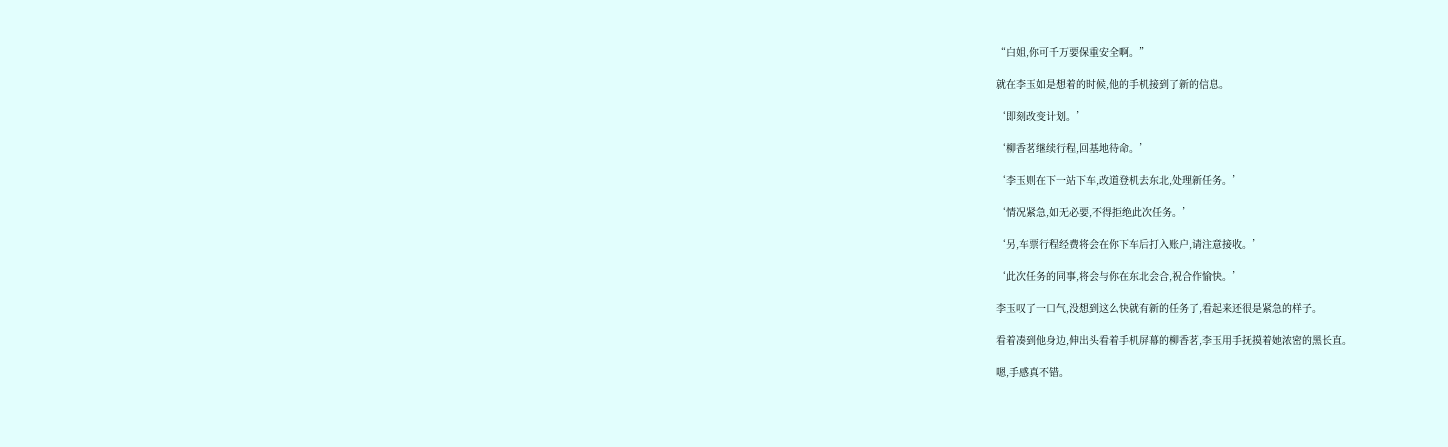“白姐,你可千万要保重安全啊。”

就在李玉如是想着的时候,他的手机接到了新的信息。

‘即刻改变计划。’

‘柳香茗继续行程,回基地待命。’

‘李玉则在下一站下车,改道登机去东北,处理新任务。’

‘情况紧急,如无必要,不得拒绝此次任务。’

‘另,车票行程经费将会在你下车后打入账户,请注意接收。’

‘此次任务的同事,将会与你在东北会合,祝合作愉快。’

李玉叹了一口气,没想到这么快就有新的任务了,看起来还很是紧急的样子。

看着凑到他身边,伸出头看着手机屏幕的柳香茗,李玉用手抚摸着她浓密的黑长直。

嗯,手感真不错。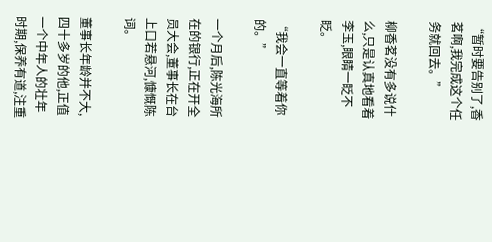“暂时要告别了,香茗啊,我完成这个任务就回去。”

柳香茗没有多说什么,只是认真地看着李玉,眼睛一眨不眨。

“我会一直等着你的。”

一个月后,陈光海所在的银行,正在开全员大会,董事长在台上口若悬河,慷慨陈词。

董事长年龄并不大,四十多岁的他,正值一个中年人的壮年时期,保养有道,注重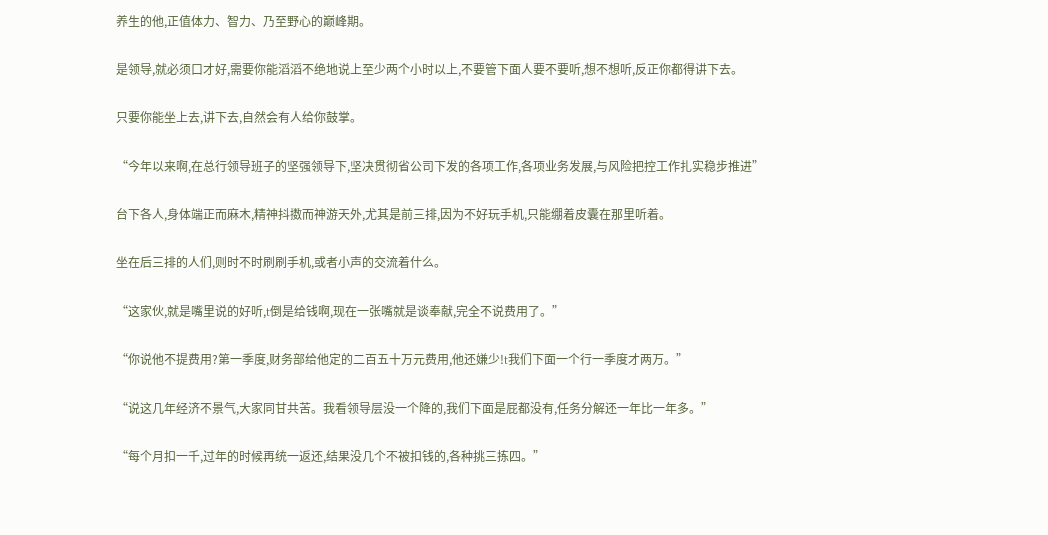养生的他,正值体力、智力、乃至野心的巅峰期。

是领导,就必须口才好,需要你能滔滔不绝地说上至少两个小时以上,不要管下面人要不要听,想不想听,反正你都得讲下去。

只要你能坐上去,讲下去,自然会有人给你鼓掌。

“今年以来啊,在总行领导班子的坚强领导下,坚决贯彻省公司下发的各项工作,各项业务发展,与风险把控工作扎实稳步推进”

台下各人,身体端正而麻木,精神抖擞而神游天外,尤其是前三排,因为不好玩手机,只能绷着皮囊在那里听着。

坐在后三排的人们,则时不时刷刷手机,或者小声的交流着什么。

“这家伙,就是嘴里说的好听,t倒是给钱啊,现在一张嘴就是谈奉献,完全不说费用了。”

“你说他不提费用?第一季度,财务部给他定的二百五十万元费用,他还嫌少!t我们下面一个行一季度才两万。”

“说这几年经济不景气,大家同甘共苦。我看领导层没一个降的,我们下面是屁都没有,任务分解还一年比一年多。”

“每个月扣一千,过年的时候再统一返还,结果没几个不被扣钱的,各种挑三拣四。”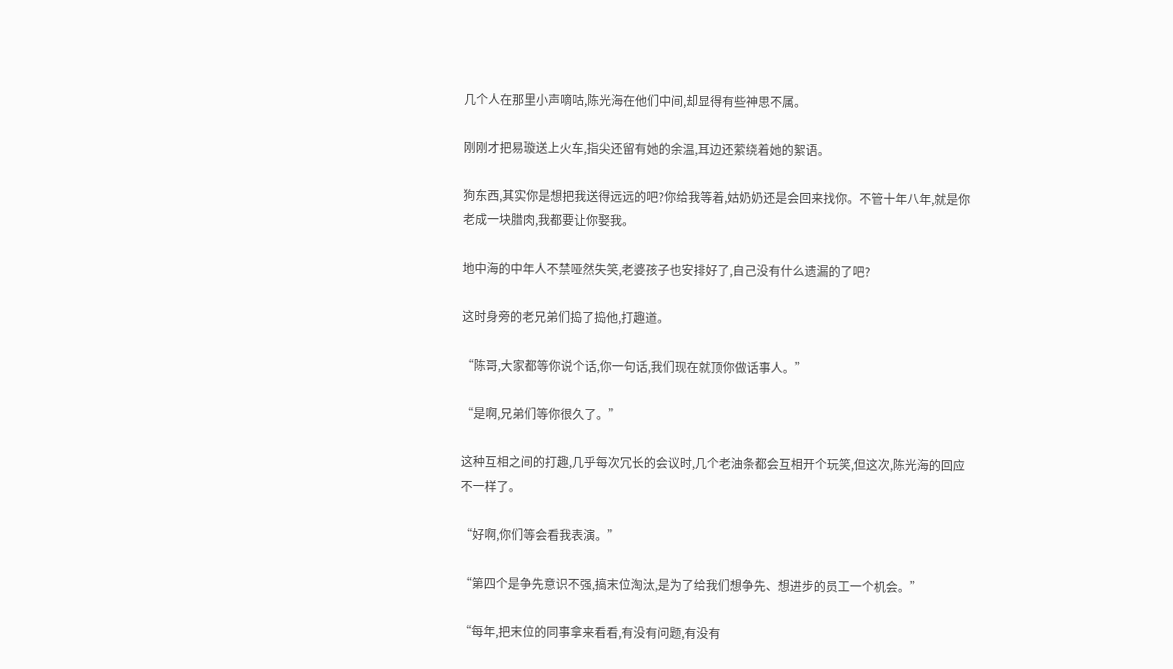几个人在那里小声嘀咕,陈光海在他们中间,却显得有些神思不属。

刚刚才把易璇送上火车,指尖还留有她的余温,耳边还萦绕着她的絮语。

狗东西,其实你是想把我送得远远的吧?你给我等着,姑奶奶还是会回来找你。不管十年八年,就是你老成一块腊肉,我都要让你娶我。

地中海的中年人不禁哑然失笑,老婆孩子也安排好了,自己没有什么遗漏的了吧?

这时身旁的老兄弟们捣了捣他,打趣道。

“陈哥,大家都等你说个话,你一句话,我们现在就顶你做话事人。”

“是啊,兄弟们等你很久了。”

这种互相之间的打趣,几乎每次冗长的会议时,几个老油条都会互相开个玩笑,但这次,陈光海的回应不一样了。

“好啊,你们等会看我表演。”

“第四个是争先意识不强,搞末位淘汰,是为了给我们想争先、想进步的员工一个机会。”

“每年,把末位的同事拿来看看,有没有问题,有没有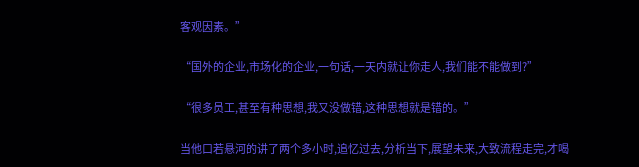客观因素。”

“国外的企业,市场化的企业,一句话,一天内就让你走人,我们能不能做到?”

“很多员工,甚至有种思想,我又没做错,这种思想就是错的。”

当他口若悬河的讲了两个多小时,追忆过去,分析当下,展望未来,大致流程走完,才喝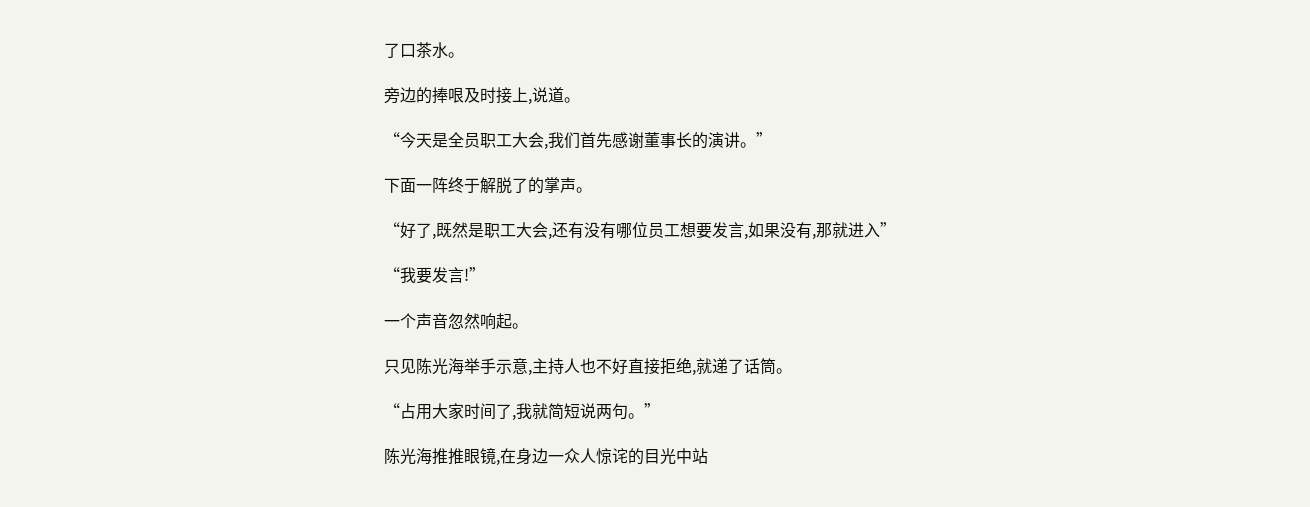了口茶水。

旁边的捧哏及时接上,说道。

“今天是全员职工大会,我们首先感谢董事长的演讲。”

下面一阵终于解脱了的掌声。

“好了,既然是职工大会,还有没有哪位员工想要发言,如果没有,那就进入”

“我要发言!”

一个声音忽然响起。

只见陈光海举手示意,主持人也不好直接拒绝,就递了话筒。

“占用大家时间了,我就简短说两句。”

陈光海推推眼镜,在身边一众人惊诧的目光中站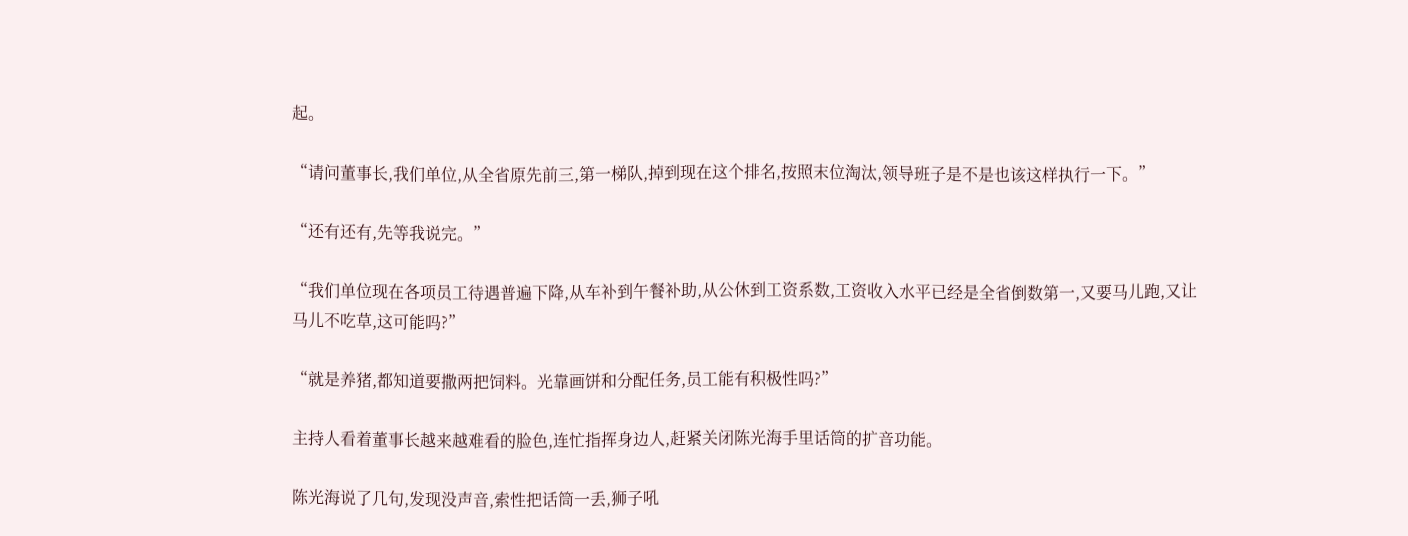起。

“请问董事长,我们单位,从全省原先前三,第一梯队,掉到现在这个排名,按照末位淘汰,领导班子是不是也该这样执行一下。”

“还有还有,先等我说完。”

“我们单位现在各项员工待遇普遍下降,从车补到午餐补助,从公休到工资系数,工资收入水平已经是全省倒数第一,又要马儿跑,又让马儿不吃草,这可能吗?”

“就是养猪,都知道要撒两把饲料。光靠画饼和分配任务,员工能有积极性吗?”

主持人看着董事长越来越难看的脸色,连忙指挥身边人,赶紧关闭陈光海手里话筒的扩音功能。

陈光海说了几句,发现没声音,索性把话筒一丢,狮子吼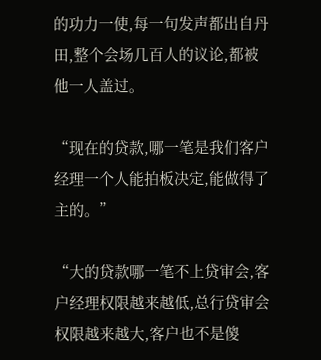的功力一使,每一句发声都出自丹田,整个会场几百人的议论,都被他一人盖过。

“现在的贷款,哪一笔是我们客户经理一个人能拍板决定,能做得了主的。”

“大的贷款哪一笔不上贷审会,客户经理权限越来越低,总行贷审会权限越来越大,客户也不是傻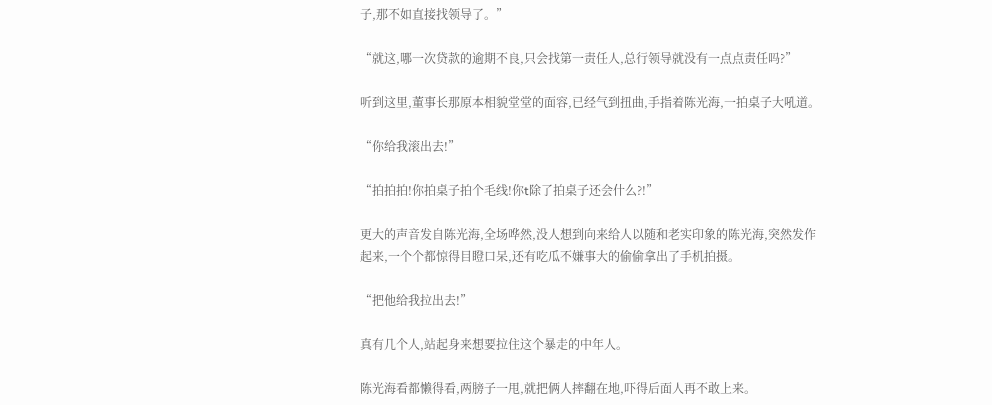子,那不如直接找领导了。”

“就这,哪一次贷款的逾期不良,只会找第一责任人,总行领导就没有一点点责任吗?”

听到这里,董事长那原本相貌堂堂的面容,已经气到扭曲,手指着陈光海,一拍桌子大吼道。

“你给我滚出去!”

“拍拍拍!你拍桌子拍个毛线!你t除了拍桌子还会什么?!”

更大的声音发自陈光海,全场哗然,没人想到向来给人以随和老实印象的陈光海,突然发作起来,一个个都惊得目瞪口呆,还有吃瓜不嫌事大的偷偷拿出了手机拍摄。

“把他给我拉出去!”

真有几个人,站起身来想要拉住这个暴走的中年人。

陈光海看都懒得看,两膀子一甩,就把俩人摔翻在地,吓得后面人再不敢上来。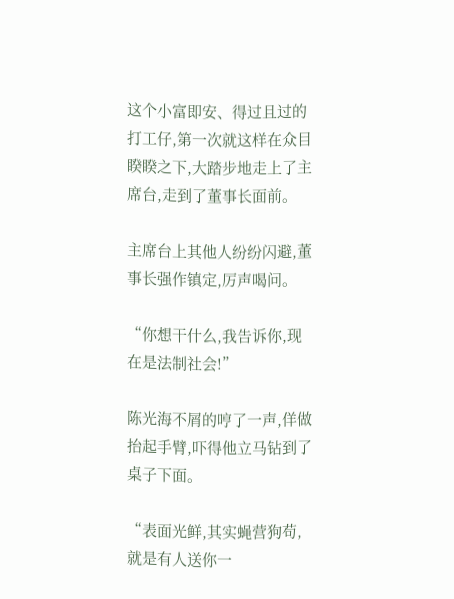这个小富即安、得过且过的打工仔,第一次就这样在众目睽睽之下,大踏步地走上了主席台,走到了董事长面前。

主席台上其他人纷纷闪避,董事长强作镇定,厉声喝问。

“你想干什么,我告诉你,现在是法制社会!”

陈光海不屑的哼了一声,佯做抬起手臂,吓得他立马钻到了桌子下面。

“表面光鲜,其实蝇营狗苟,就是有人送你一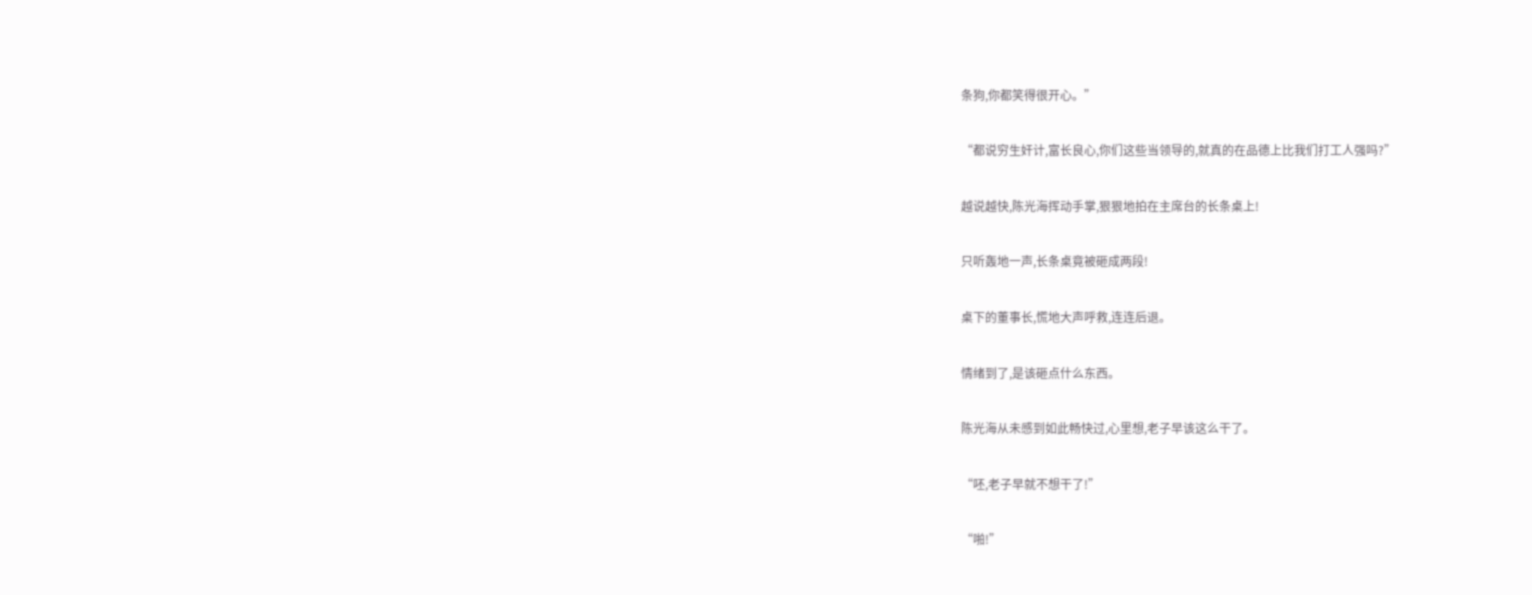条狗,你都笑得很开心。”

“都说穷生奸计,富长良心,你们这些当领导的,就真的在品德上比我们打工人强吗?”

越说越快,陈光海挥动手掌,狠狠地拍在主席台的长条桌上!

只听轰地一声,长条桌竟被砸成两段!

桌下的董事长,慌地大声呼救,连连后退。

情绪到了,是该砸点什么东西。

陈光海从未感到如此畅快过,心里想,老子早该这么干了。

“呸,老子早就不想干了!”

“啪!”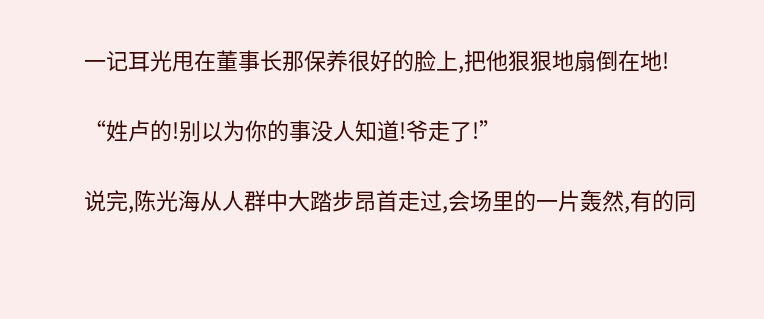一记耳光甩在董事长那保养很好的脸上,把他狠狠地扇倒在地!

“姓卢的!别以为你的事没人知道!爷走了!”

说完,陈光海从人群中大踏步昂首走过,会场里的一片轰然,有的同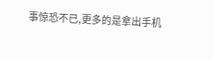事惊恐不已,更多的是拿出手机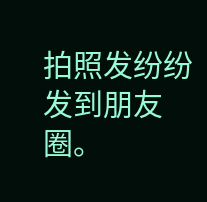拍照发纷纷发到朋友圈。